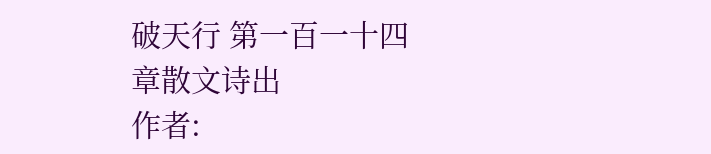破天行 第一百一十四章散文诗出
作者: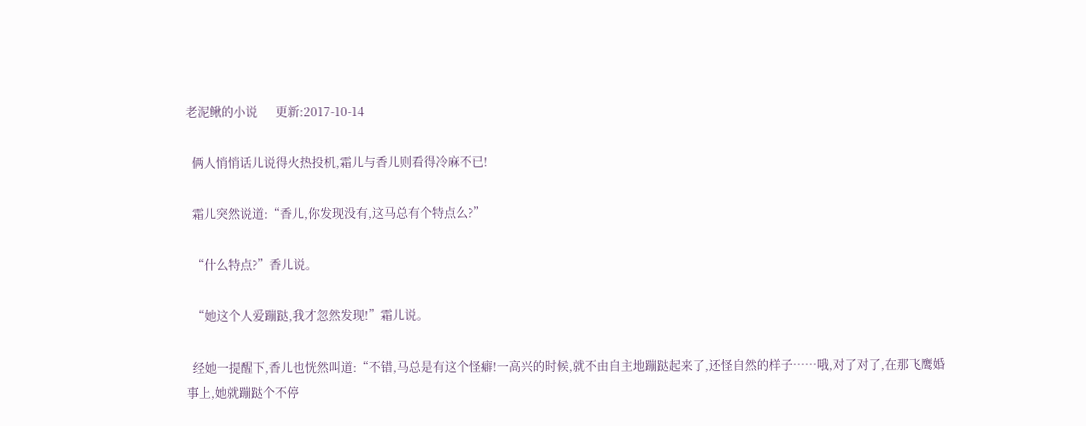老泥鳅的小说      更新:2017-10-14

  俩人悄悄话儿说得火热投机,霜儿与香儿则看得冷麻不已!

  霜儿突然说道:“香儿,你发现没有,这马总有个特点么?”

  “什么特点?”香儿说。

  “她这个人爱蹦跶,我才忽然发现!”霜儿说。

  经她一提醒下,香儿也恍然叫道:“不错,马总是有这个怪癖!一高兴的时候,就不由自主地蹦跶起来了,还怪自然的样子……哦,对了对了,在那飞鹰婚事上,她就蹦跶个不停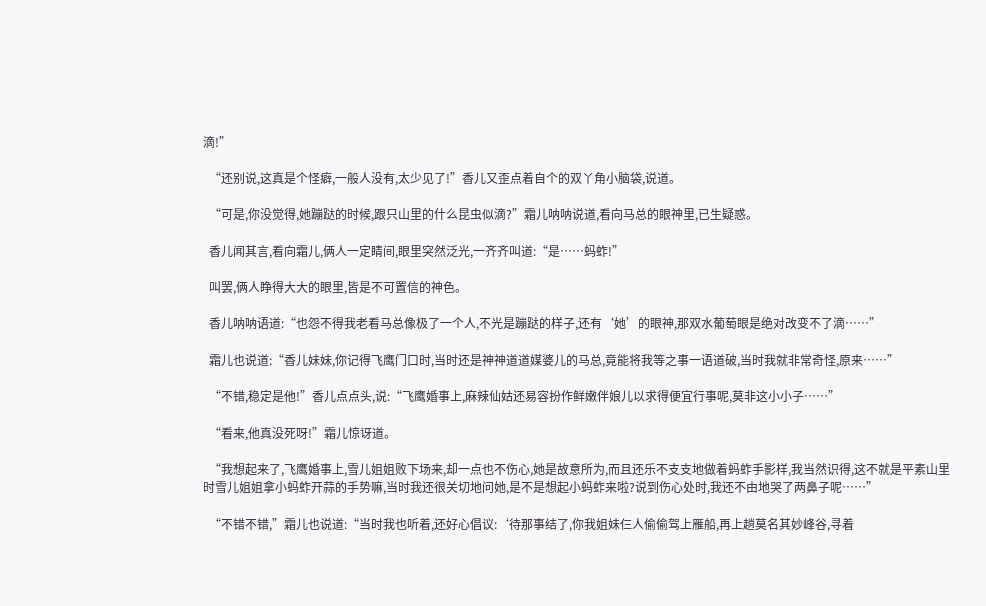滴!”

  “还别说,这真是个怪癖,一般人没有,太少见了!”香儿又歪点着自个的双丫角小脑袋,说道。

  “可是,你没觉得,她蹦跶的时候,跟只山里的什么昆虫似滴?”霜儿呐呐说道,看向马总的眼神里,已生疑惑。

  香儿闻其言,看向霜儿,俩人一定睛间,眼里突然泛光,一齐齐叫道:“是……蚂蚱!”

  叫罢,俩人睁得大大的眼里,皆是不可置信的神色。

  香儿呐呐语道:“也怨不得我老看马总像极了一个人,不光是蹦跶的样子,还有‘她’的眼神,那双水葡萄眼是绝对改变不了滴……”

  霜儿也说道:“香儿妹妹,你记得飞鹰门口时,当时还是神神道道媒婆儿的马总,竟能将我等之事一语道破,当时我就非常奇怪,原来……”

  “不错,稳定是他!”香儿点点头,说:“飞鹰婚事上,麻辣仙姑还易容扮作鲜嫩伴娘儿以求得便宜行事呢,莫非这小小子……”

  “看来,他真没死呀!”霜儿惊讶道。

  “我想起来了,飞鹰婚事上,雪儿姐姐败下场来,却一点也不伤心,她是故意所为,而且还乐不支支地做着蚂蚱手影样,我当然识得,这不就是平素山里时雪儿姐姐拿小蚂蚱开蒜的手势嘛,当时我还很关切地问她,是不是想起小蚂蚱来啦?说到伤心处时,我还不由地哭了两鼻子呢……”

  “不错不错,”霜儿也说道:“当时我也听着,还好心倡议:‘待那事结了,你我姐妹仨人偷偷驾上雁船,再上趟莫名其妙峰谷,寻着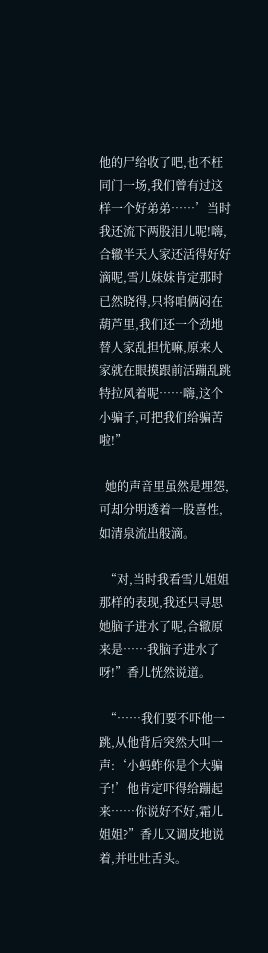他的尸给收了吧,也不枉同门一场,我们曾有过这样一个好弟弟……’当时我还流下两股泪儿呢!嗨,合辙半天人家还活得好好滴呢,雪儿妹妹肯定那时已然晓得,只将咱俩闷在葫芦里,我们还一个劲地替人家乱担忧嘛,原来人家就在眼摸跟前活蹦乱跳特拉风着呢……嗨,这个小骗子,可把我们给骗苦啦!”

  她的声音里虽然是埋怨,可却分明透着一股喜性,如清泉流出般滴。

  “对,当时我看雪儿姐姐那样的表现,我还只寻思她脑子进水了呢,合辙原来是……我脑子进水了呀!”香儿恍然说道。

  “……我们要不吓他一跳,从他背后突然大叫一声:‘小蚂蚱你是个大骗子!’他肯定吓得给蹦起来……你说好不好,霜儿姐姐?”香儿又调皮地说着,并吐吐舌头。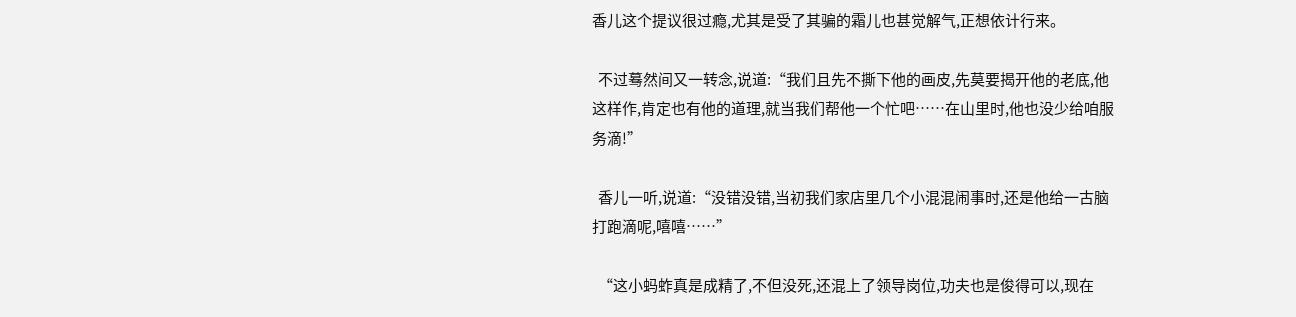香儿这个提议很过瘾,尤其是受了其骗的霜儿也甚觉解气,正想依计行来。

  不过蓦然间又一转念,说道:“我们且先不撕下他的画皮,先莫要揭开他的老底,他这样作,肯定也有他的道理,就当我们帮他一个忙吧……在山里时,他也没少给咱服务滴!”

  香儿一听,说道:“没错没错,当初我们家店里几个小混混闹事时,还是他给一古脑打跑滴呢,嘻嘻……”

  “这小蚂蚱真是成精了,不但没死,还混上了领导岗位,功夫也是俊得可以,现在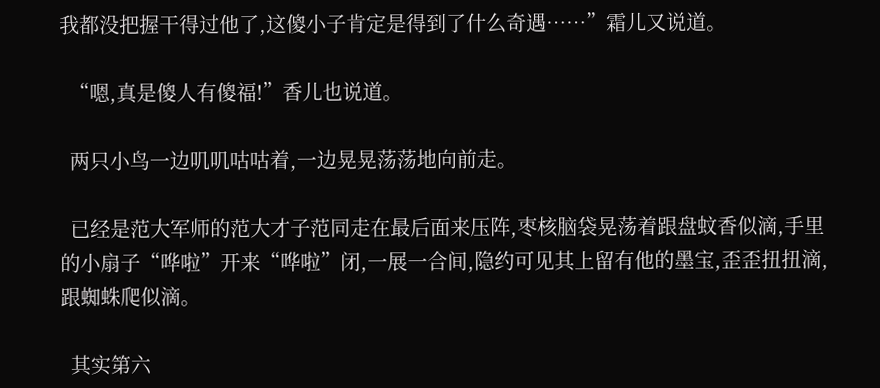我都没把握干得过他了,这傻小子肯定是得到了什么奇遇……”霜儿又说道。

  “嗯,真是傻人有傻福!”香儿也说道。

  两只小鸟一边叽叽咕咕着,一边晃晃荡荡地向前走。

  已经是范大军师的范大才子范同走在最后面来压阵,枣核脑袋晃荡着跟盘蚊香似滴,手里的小扇子“哗啦”开来“哗啦”闭,一展一合间,隐约可见其上留有他的墨宝,歪歪扭扭滴,跟蜘蛛爬似滴。

  其实第六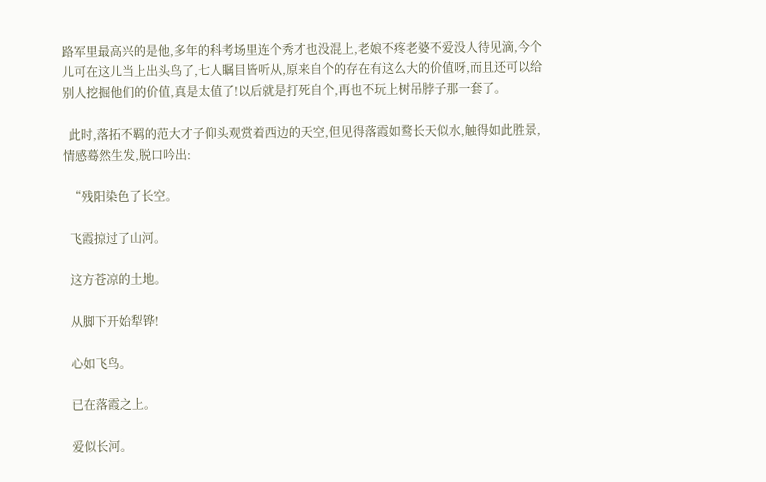路军里最高兴的是他,多年的科考场里连个秀才也没混上,老娘不疼老婆不爱没人待见滴,今个儿可在这儿当上出头鸟了,七人瞩目皆听从,原来自个的存在有这么大的价值呀,而且还可以给别人挖掘他们的价值,真是太值了!以后就是打死自个,再也不玩上树吊脖子那一套了。

  此时,落拓不羁的范大才子仰头观赏着西边的天空,但见得落霞如鹜长天似水,触得如此胜景,情感蓦然生发,脱口吟出:

  “残阳染色了长空。

  飞霞掠过了山河。

  这方苍凉的土地。

  从脚下开始犁铧!

  心如飞鸟。

  已在落霞之上。

  爱似长河。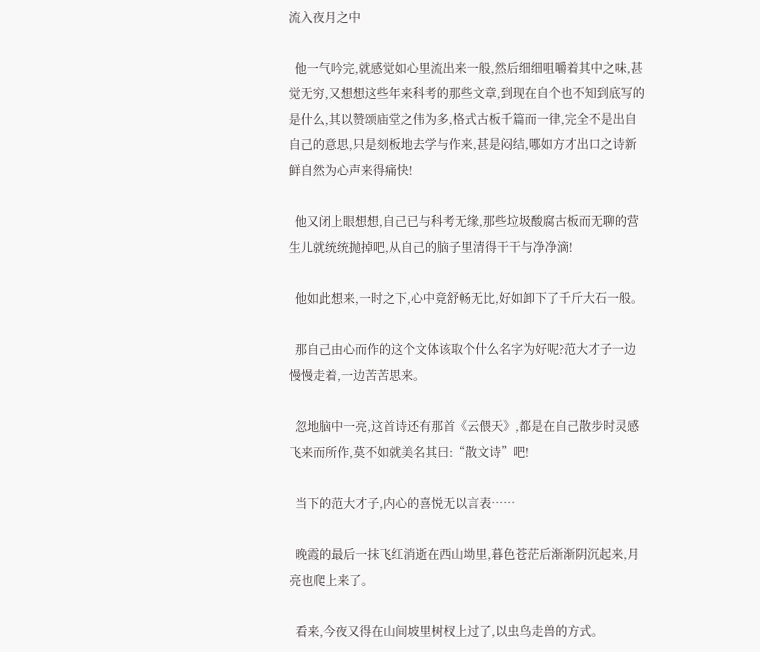流入夜月之中

  他一气吟完,就感觉如心里流出来一般,然后细细咀嚼着其中之味,甚觉无穷,又想想这些年来科考的那些文章,到现在自个也不知到底写的是什么,其以赞颂庙堂之伟为多,格式古板千篇而一律,完全不是出自自己的意思,只是刻板地去学与作来,甚是闷结,哪如方才出口之诗新鲜自然为心声来得痛快!

  他又闭上眼想想,自己已与科考无缘,那些垃圾酸腐古板而无聊的营生儿就统统抛掉吧,从自己的脑子里清得干干与净净滴!

  他如此想来,一时之下,心中竟舒畅无比,好如卸下了千斤大石一般。

  那自己由心而作的这个文体该取个什么名字为好呢?范大才子一边慢慢走着,一边苦苦思来。

  忽地脑中一亮,这首诗还有那首《云偎天》,都是在自己散步时灵感飞来而所作,莫不如就美名其曰:“散文诗”吧!

  当下的范大才子,内心的喜悦无以言表……

  晚霞的最后一抹飞红消逝在西山坳里,暮色苍茫后渐渐阴沉起来,月亮也爬上来了。

  看来,今夜又得在山间坡里树杈上过了,以虫鸟走兽的方式。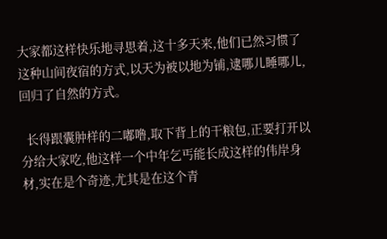大家都这样快乐地寻思着,这十多天来,他们已然习惯了这种山间夜宿的方式,以天为被以地为铺,逮哪儿睡哪儿,回归了自然的方式。

  长得跟囊肿样的二嘟噜,取下背上的干粮包,正要打开以分给大家吃,他这样一个中年乞丐能长成这样的伟岸身材,实在是个奇迹,尤其是在这个青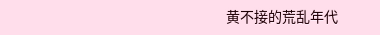黄不接的荒乱年代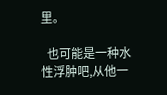里。

  也可能是一种水性浮肿吧,从他一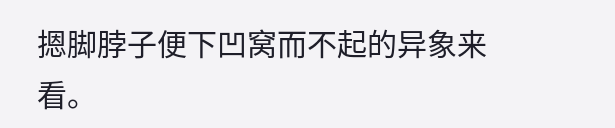摁脚脖子便下凹窝而不起的异象来看。